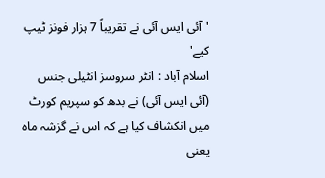'آئی ایس آئی نے تقریباً 7 ہزار فونز ٹیپ کیے'
اسلام آباد : انٹر سروسز انٹیلی جنس (آئی ایس آئی) نے بدھ کو سپریم کورٹ میں انکشاف کیا ہے کہ اس نے گزشہ ماہ یعنی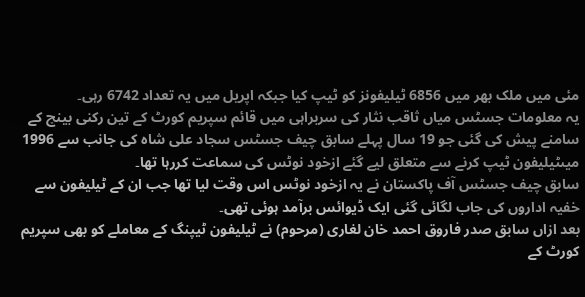مئی میں ملک بھر میں 6856 ٹیلیفونز کو ٹیپ کیا جبکہ اپریل میں یہ تعداد 6742 رہی۔
یہ معلومات جسٹس میاں ثاقب نثار کی سربراہی میں قائم سپریم کورٹ کے تین رکنی بینچ کے سامنے پیش کی گئی جو 19 سال پہلے سابق چیف جسٹس سجاد علی شاہ کی جانب سے 1996 میںٹیلیفون ٹیپ کرنے سے متعلق لیے گئے ازخود نوٹس کی سماعت کررہا تھا۔
سابق چیف جسٹس آف پاکستان نے یہ ازخود نوٹس اس وقت لیا تھا جب ان کے ٹیلیفون سے خفیہ اداروں کی جاب لگائی گئی ایک ڈیوائس برآمد ہوئی تھی۔
بعد ازاں سابق صدر فاروق احمد خان لغاری (مرحوم) نے ٹیلیفون ٹیپنگ کے معاملے کو بھی سپریم کورٹ کے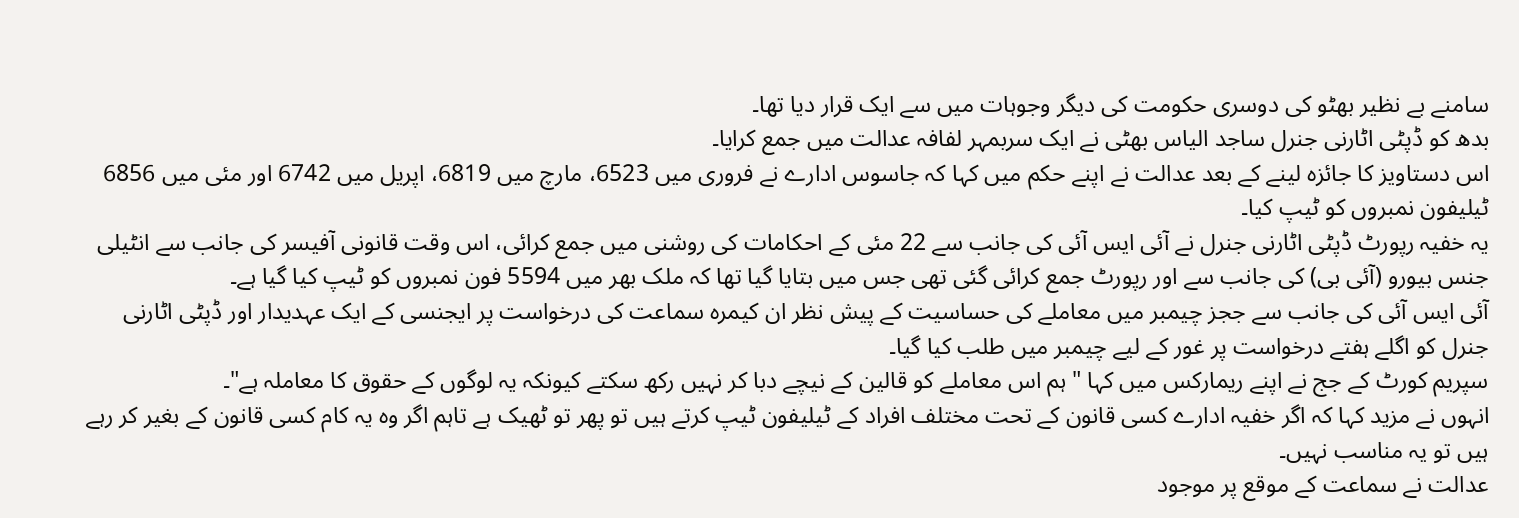سامنے بے نظیر بھٹو کی دوسری حکومت کی دیگر وجوہات میں سے ایک قرار دیا تھا۔
بدھ کو ڈپٹی اٹارنی جنرل ساجد الیاس بھٹی نے ایک سربمہر لفافہ عدالت میں جمع کرایا۔
اس دستاویز کا جائزہ لینے کے بعد عدالت نے اپنے حکم میں کہا کہ جاسوس ادارے نے فروری میں 6523، مارچ میں 6819، اپریل میں 6742 اور مئی میں 6856 ٹیلیفون نمبروں کو ٹیپ کیا۔
یہ خفیہ رپورٹ ڈپٹی اٹارنی جنرل نے آئی ایس آئی کی جانب سے 22 مئی کے احکامات کی روشنی میں جمع کرائی، اس وقت قانونی آفیسر کی جانب سے انٹیلی جنس بیورو (آئی بی) کی جانب سے اور رپورٹ جمع کرائی گئی تھی جس میں بتایا گیا تھا کہ ملک بھر میں 5594 فون نمبروں کو ٹیپ کیا گیا ہے۔
آئی ایس آئی کی جانب سے ججز چیمبر میں معاملے کی حساسیت کے پیش نظر ان کیمرہ سماعت کی درخواست پر ایجنسی کے ایک عہدیدار اور ڈپٹی اٹارنی جنرل کو اگلے ہفتے درخواست پر غور کے لیے چیمبر میں طلب کیا گیا۔
سپریم کورٹ کے جج نے اپنے ریمارکس میں کہا " ہم اس معاملے کو قالین کے نیچے دبا کر نہیں رکھ سکتے کیونکہ یہ لوگوں کے حقوق کا معاملہ ہے"۔
انہوں نے مزید کہا کہ اگر خفیہ ادارے کسی قانون کے تحت مختلف افراد کے ٹیلیفون ٹیپ کرتے ہیں تو پھر تو ٹھیک ہے تاہم اگر وہ یہ کام کسی قانون کے بغیر کر رہے ہیں تو یہ مناسب نہیں۔
عدالت نے سماعت کے موقع پر موجود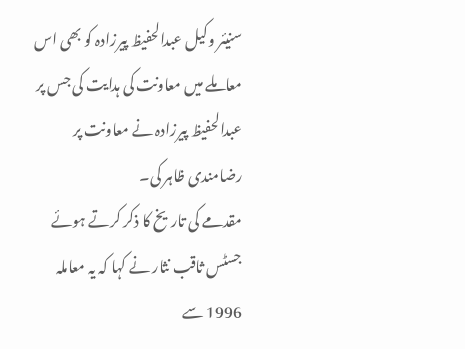سنیئر وکیل عبدالحفیظ پیرزادہ کو بھی اس معاملے میں معاونت کی ہدایت کی جس پر عبدالحفیظ پیرزادہ نے معاونت پر رضامندی ظاہر کی۔
مقدمے کی تاریخ کا ذکر کرتے ہوئے جسٹس ثاقب نثار نے کہا کہ یہ معاملہ 1996 سے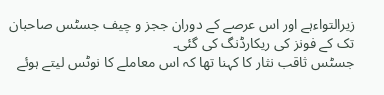زیرالتواءہے اور اس عرصے کے دوران ججز و چیف جسٹس صاحبان تک کے فونز کی ریکارڈنگ کی گئی۔
جسٹس ثاقب نثار کا کہنا تھا کہ اس معاملے کا نوٹس لیتے ہوئے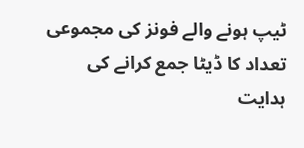ٹیپ ہونے والے فونز کی مجموعی تعداد کا ڈیٹا جمع کرانے کی ہدایت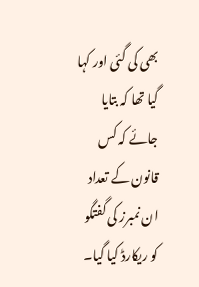بھی کی گئی اور کہا گیا تھا کہ بتایا جائے کہ کس قانون کے تعداد ان نمبرز کی گفتگو کو ریکارڈ کیا گیا۔